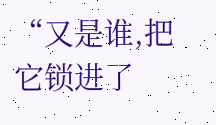“又是谁,把它锁进了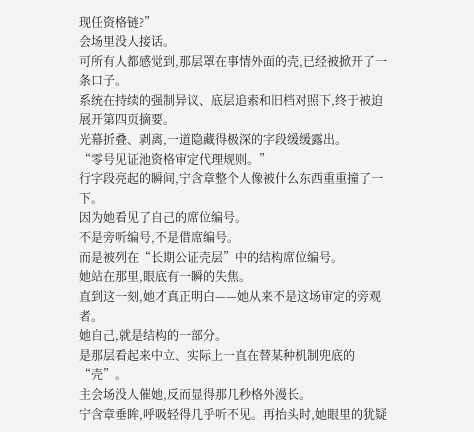现任资格链?”
会场里没人接话。
可所有人都感觉到,那层罩在事情外面的壳,已经被掀开了一条口子。
系统在持续的强制异议、底层追索和旧档对照下,终于被迫展开第四页摘要。
光幕折叠、剥离,一道隐藏得极深的字段缓缓露出。
“零号见证池资格审定代理规则。”
行字段亮起的瞬间,宁含章整个人像被什么东西重重撞了一下。
因为她看见了自己的席位编号。
不是旁听编号,不是借席编号。
而是被列在“长期公证壳层”中的结构席位编号。
她站在那里,眼底有一瞬的失焦。
直到这一刻,她才真正明白——她从来不是这场审定的旁观者。
她自己,就是结构的一部分。
是那层看起来中立、实际上一直在替某种机制兜底的“壳”。
主会场没人催她,反而显得那几秒格外漫长。
宁含章垂眸,呼吸轻得几乎听不见。再抬头时,她眼里的犹疑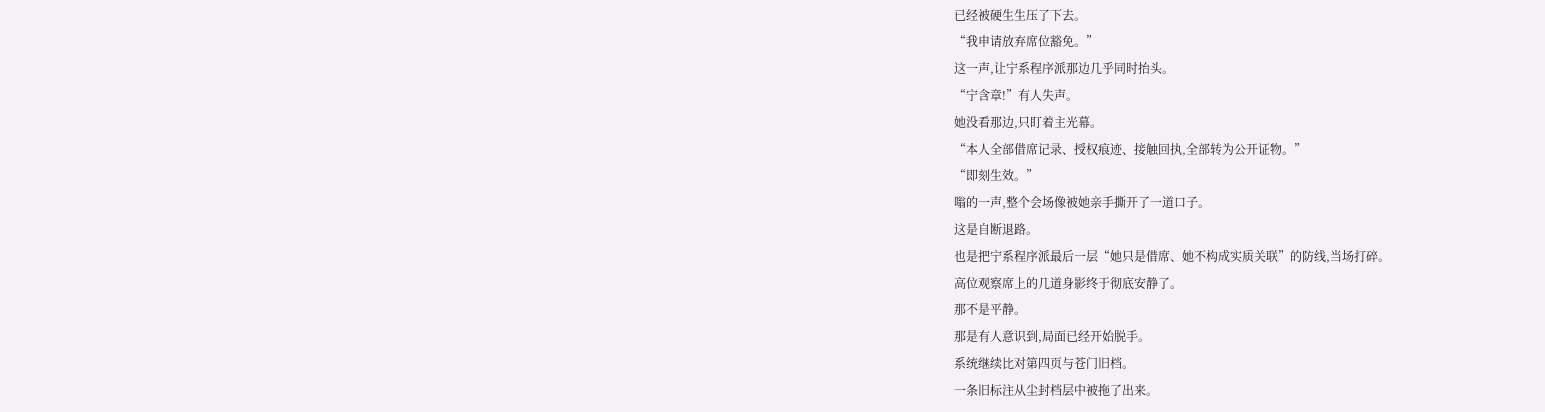已经被硬生生压了下去。
“我申请放弃席位豁免。”
这一声,让宁系程序派那边几乎同时抬头。
“宁含章!”有人失声。
她没看那边,只盯着主光幕。
“本人全部借席记录、授权痕迹、接触回执,全部转为公开证物。”
“即刻生效。”
嗡的一声,整个会场像被她亲手撕开了一道口子。
这是自断退路。
也是把宁系程序派最后一层“她只是借席、她不构成实质关联”的防线,当场打碎。
高位观察席上的几道身影终于彻底安静了。
那不是平静。
那是有人意识到,局面已经开始脱手。
系统继续比对第四页与苍门旧档。
一条旧标注从尘封档层中被拖了出来。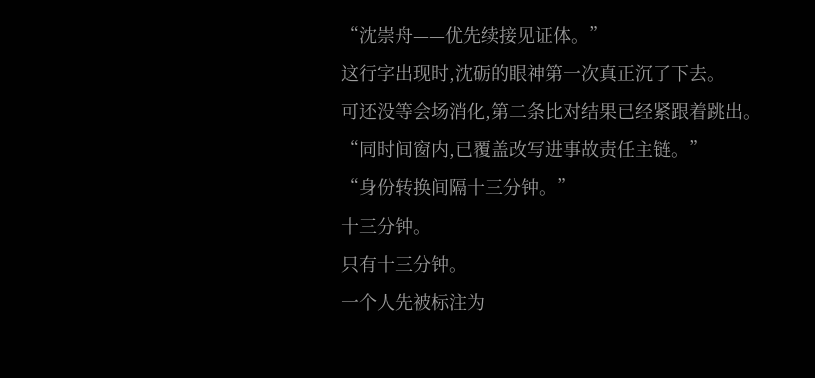“沈崇舟——优先续接见证体。”
这行字出现时,沈砺的眼神第一次真正沉了下去。
可还没等会场消化,第二条比对结果已经紧跟着跳出。
“同时间窗内,已覆盖改写进事故责任主链。”
“身份转换间隔十三分钟。”
十三分钟。
只有十三分钟。
一个人先被标注为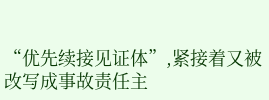“优先续接见证体”,紧接着又被改写成事故责任主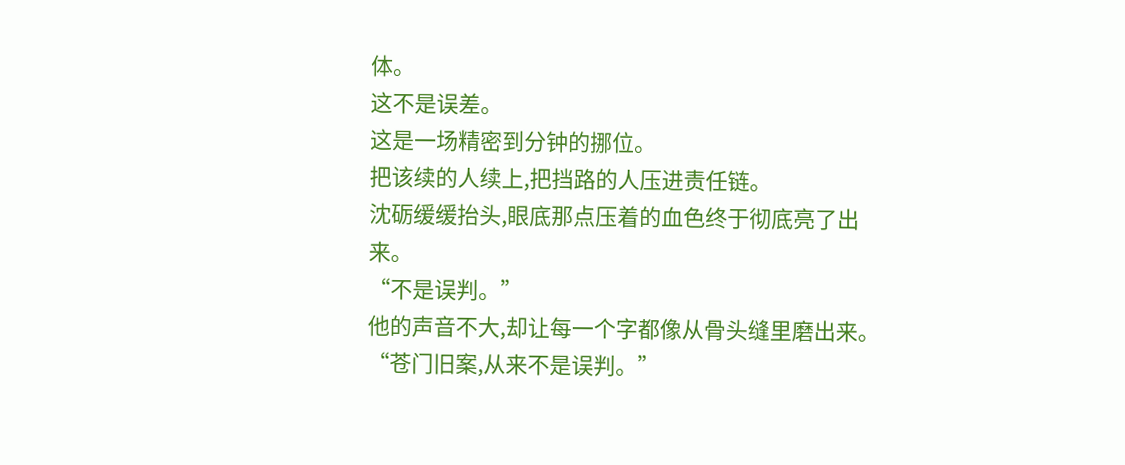体。
这不是误差。
这是一场精密到分钟的挪位。
把该续的人续上,把挡路的人压进责任链。
沈砺缓缓抬头,眼底那点压着的血色终于彻底亮了出来。
“不是误判。”
他的声音不大,却让每一个字都像从骨头缝里磨出来。
“苍门旧案,从来不是误判。”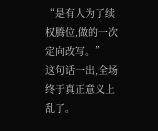“是有人为了续权腾位,做的一次定向改写。”
这句话一出,全场终于真正意义上乱了。